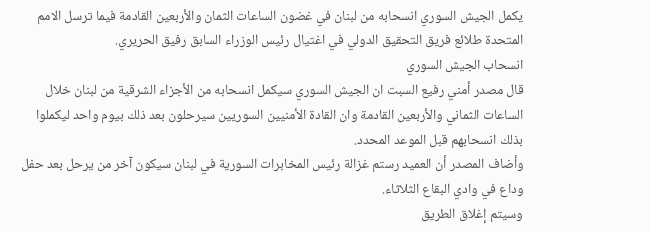يكمل الجيش السوري انسحابه من لبنان في غضون الساعات الثمان والأربعين القادمة فيما ترسل الامم المتحدة طلائع فريق التحقيق الدولي في اغتيال رئيس الوزراء السابق رفيق الحريري.
انسحاب الجيش السوري
قال مصدر أمني رفيع السبت ان الجيش السوري سيكمل انسحابه من الأجزاء الشرقية من لبنان خلال الساعات الثماني والأربعين القادمة وان القادة الأمنيين السوريين سيرحلون بعد ذلك بيوم واحد ليكملوا بذلك انسحابهم قبل الموعد المحدد.
وأضاف المصدر أن العميد رستم غزالة رئيس المخابرات السورية في لبنان سيكون آخر من يرحل بعد حفل وداع في وادي البقاع الثلاثاء.
وسيتم إغلاق الطريق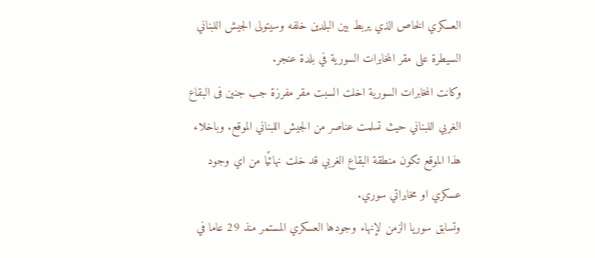العسكري الخاص الذي يربط بين البلدين خلفه وسيتولى الجيش اللبناني السيطرة على مقر المخابرات السورية في بلدة عنجر.
وكانت المخابرات السورية اخلت السبت مقر مفرزة جب جنين فى البقاع الغربي اللبناني حيث تسلمت عناصر من الجيش اللبناني الموقع. وباخلاء هذا الموقع تكون منطقة البقاع الغربي قد خلت نهائيًا من اي وجود عسكري او مخابراتي سوري.
وتسابق سوريا الزمن لإنهاء وجودها العسكري المستمر منذ 29 عاما في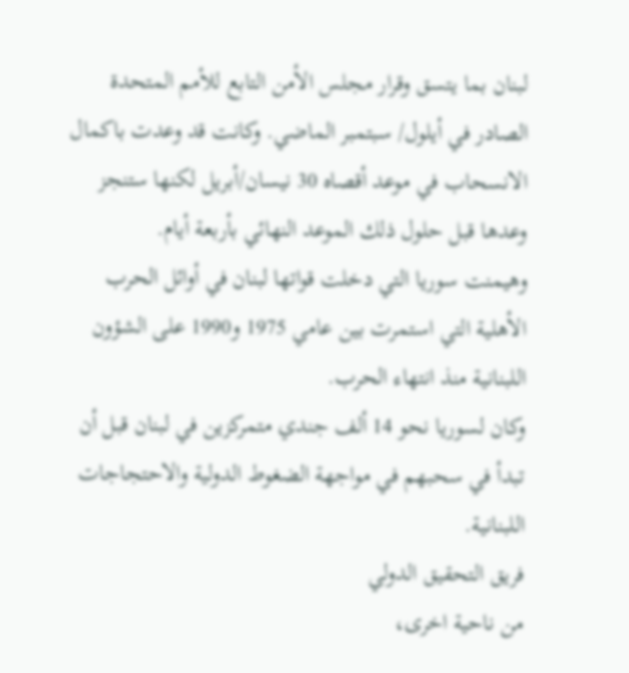لبنان بما يتسق وقرار مجلس الأمن التابع للأمم المتحدة الصادر في أيلول/ سبتمبر الماضي. وكانت قد وعدت باكمال الانسحاب في موعد أقصاه 30 نيسان/أبريل لكنها ستنجز وعدها قبل حلول ذلك الموعد النهائي بأربعة أيام.
وهيمنت سوريا التي دخلت قواتها لبنان في أوائل الحرب الأهلية التي استمرت بين عامي 1975 و1990 على الشؤون اللبنانية منذ انتهاء الحرب.
وكان لسوريا نحو 14 ألف جندي متمركزين في لبنان قبل أن تبدأ في سحبهم في مواجهة الضغوط الدولية والاحتجاجات اللبنانية.
فريق التحقيق الدولي
من ناحية اخرى،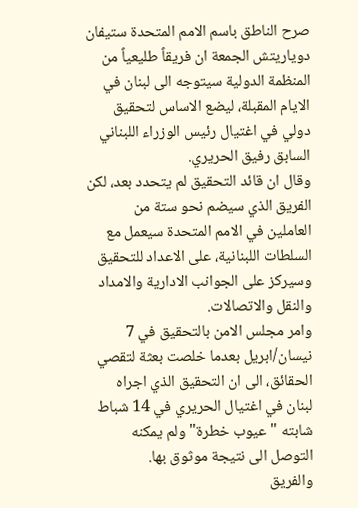صرح الناطق باسم الامم المتحدة ستيفان دوياريتش الجمعة ان فريقاً طليعياً من المنظمة الدولية سيتوجه الى لبنان في الايام المقبلة، ليضع الاساس لتحقيق دولي في اغتيال رئيس الوزراء اللبناني السابق رفيق الحريري.
وقال ان قائد التحقيق لم يتحدد بعد، لكن الفريق الذي سيضم نحو ستة من العاملين في الامم المتحدة سيعمل مع السلطات اللبنانية، على الاعداد للتحقيق وسيركز على الجوانب الادارية والامداد والنقل والاتصالات.
وامر مجلس الامن بالتحقيق في 7 نيسان/ابريل بعدما خلصت بعثة لتقصي الحقائق، الى ان التحقيق الذي اجراه لبنان في اغتيال الحريري في 14 شباط شابته "عيوب خطرة" ولم يمكنه التوصل الى نتيجة موثوق بها.
والفريق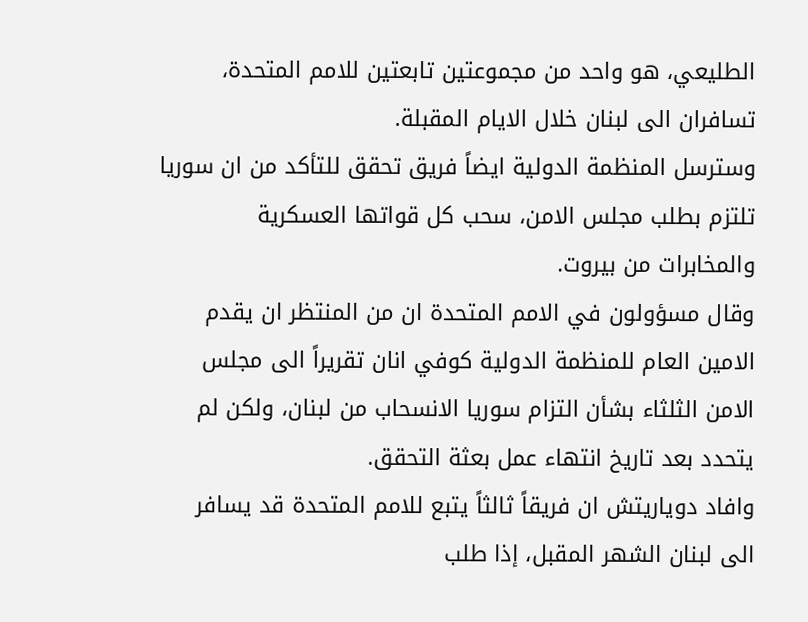الطليعي، هو واحد من مجموعتين تابعتين للامم المتحدة، تسافران الى لبنان خلال الايام المقبلة.
وسترسل المنظمة الدولية ايضاً فريق تحقق للتأكد من ان سوريا تلتزم بطلب مجلس الامن، سحب كل قواتها العسكرية والمخابرات من بيروت.
وقال مسؤولون في الامم المتحدة ان من المنتظر ان يقدم الامين العام للمنظمة الدولية كوفي انان تقريراً الى مجلس الامن الثلثاء بشأن التزام سوريا الانسحاب من لبنان، ولكن لم يتحدد بعد تاريخ انتهاء عمل بعثة التحقق.
وافاد دوياريتش ان فريقاً ثالثاً يتبع للامم المتحدة قد يسافر الى لبنان الشهر المقبل، إذا طلب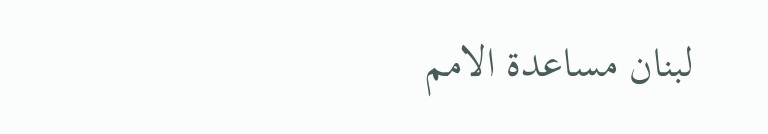لبنان مساعدة الامم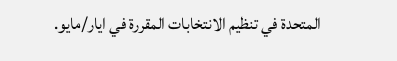المتحدة في تنظيم الانتخابات المقررة في ايار/مايو.